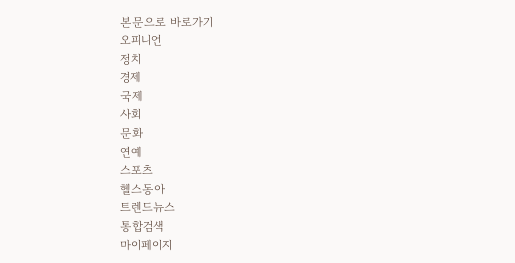본문으로 바로가기
오피니언
정치
경제
국제
사회
문화
연예
스포츠
헬스동아
트렌드뉴스
통합검색
마이페이지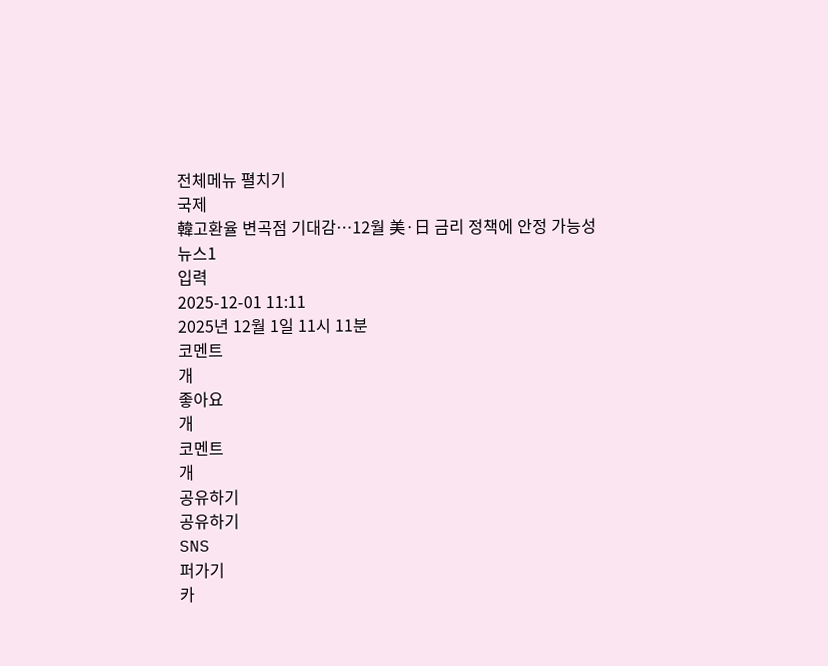전체메뉴 펼치기
국제
韓고환율 변곡점 기대감…12월 美·日 금리 정책에 안정 가능성
뉴스1
입력
2025-12-01 11:11
2025년 12월 1일 11시 11분
코멘트
개
좋아요
개
코멘트
개
공유하기
공유하기
SNS
퍼가기
카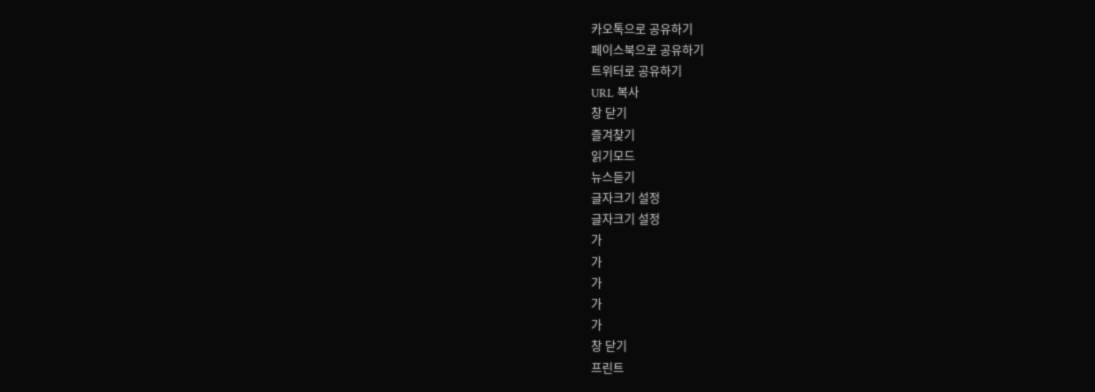카오톡으로 공유하기
페이스북으로 공유하기
트위터로 공유하기
URL 복사
창 닫기
즐겨찾기
읽기모드
뉴스듣기
글자크기 설정
글자크기 설정
가
가
가
가
가
창 닫기
프린트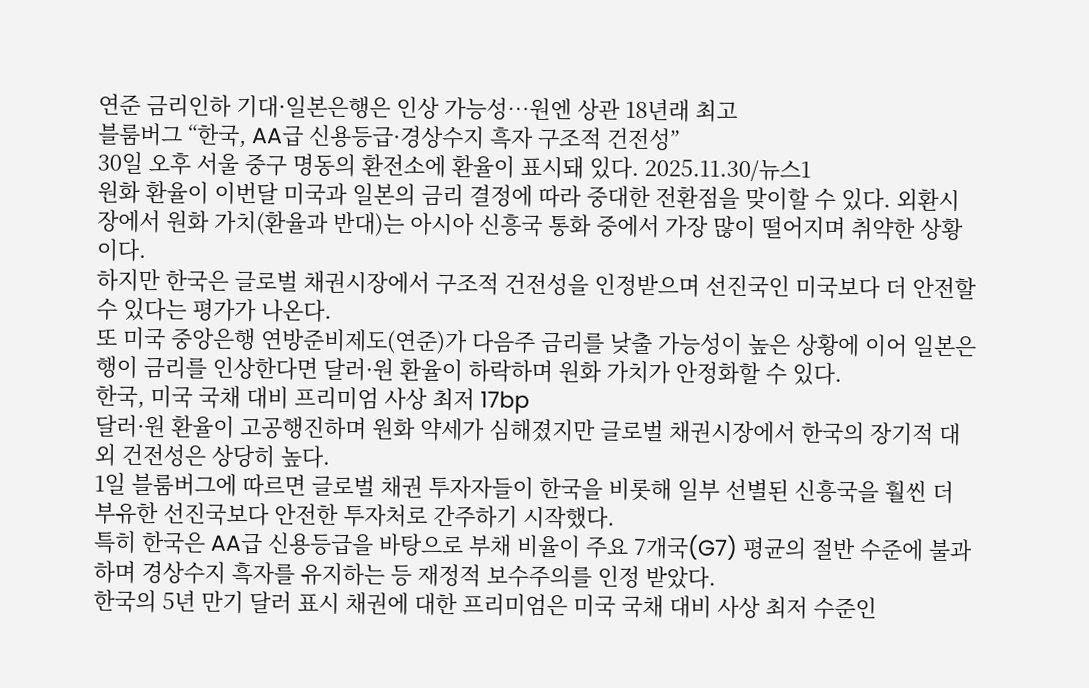연준 금리인하 기대·일본은행은 인상 가능성…원엔 상관 18년래 최고
블룸버그 “한국, AA급 신용등급·경상수지 흑자 구조적 건전성”
30일 오후 서울 중구 명동의 환전소에 환율이 표시돼 있다. 2025.11.30/뉴스1
원화 환율이 이번달 미국과 일본의 금리 결정에 따라 중대한 전환점을 맞이할 수 있다. 외환시장에서 원화 가치(환율과 반대)는 아시아 신흥국 통화 중에서 가장 많이 떨어지며 취약한 상황이다.
하지만 한국은 글로벌 채권시장에서 구조적 건전성을 인정받으며 선진국인 미국보다 더 안전할 수 있다는 평가가 나온다.
또 미국 중앙은행 연방준비제도(연준)가 다음주 금리를 낮출 가능성이 높은 상황에 이어 일본은행이 금리를 인상한다면 달러·원 환율이 하락하며 원화 가치가 안정화할 수 있다.
한국, 미국 국채 대비 프리미엄 사상 최저 17bp
달러·원 환율이 고공행진하며 원화 약세가 심해졌지만 글로벌 채권시장에서 한국의 장기적 대외 건전성은 상당히 높다.
1일 블룸버그에 따르면 글로벌 채권 투자자들이 한국을 비롯해 일부 선별된 신흥국을 훨씬 더 부유한 선진국보다 안전한 투자처로 간주하기 시작했다.
특히 한국은 AA급 신용등급을 바탕으로 부채 비율이 주요 7개국(G7) 평균의 절반 수준에 불과하며 경상수지 흑자를 유지하는 등 재정적 보수주의를 인정 받았다.
한국의 5년 만기 달러 표시 채권에 대한 프리미엄은 미국 국채 대비 사상 최저 수준인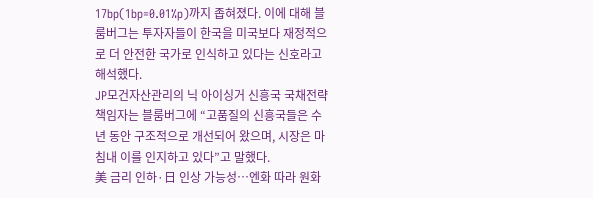17bp(1bp=0.01%p)까지 좁혀졌다. 이에 대해 블룸버그는 투자자들이 한국을 미국보다 재정적으로 더 안전한 국가로 인식하고 있다는 신호라고 해석했다.
JP모건자산관리의 닉 아이싱거 신흥국 국채전략 책임자는 블룸버그에 “고품질의 신흥국들은 수년 동안 구조적으로 개선되어 왔으며, 시장은 마침내 이를 인지하고 있다”고 말했다.
美 금리 인하·日 인상 가능성…엔화 따라 원화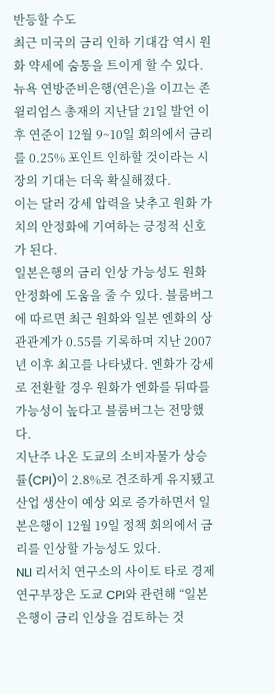반등할 수도
최근 미국의 금리 인하 기대감 역시 원화 약세에 숨통을 트이게 할 수 있다. 뉴욕 연방준비은행(연은)을 이끄는 존 윌리엄스 총재의 지난달 21일 발언 이후 연준이 12월 9~10일 회의에서 금리를 0.25% 포인트 인하할 것이라는 시장의 기대는 더욱 확실해졌다.
이는 달러 강세 압력을 낮추고 원화 가치의 안정화에 기여하는 긍정적 신호가 된다.
일본은행의 금리 인상 가능성도 원화 안정화에 도움을 줄 수 있다. 블룸버그에 따르면 최근 원화와 일본 엔화의 상관관계가 0.55를 기록하며 지난 2007년 이후 최고를 나타냈다. 엔화가 강세로 전환할 경우 원화가 엔화를 뒤따를 가능성이 높다고 블룸버그는 전망했다.
지난주 나온 도쿄의 소비자물가 상승률(CPI)이 2.8%로 견조하게 유지됐고 산업 생산이 예상 외로 증가하면서 일본은행이 12월 19일 정책 회의에서 금리를 인상할 가능성도 있다.
NLI 리서치 연구소의 사이토 타로 경제연구부장은 도쿄 CPI와 관련해 “일본은행이 금리 인상을 검토하는 것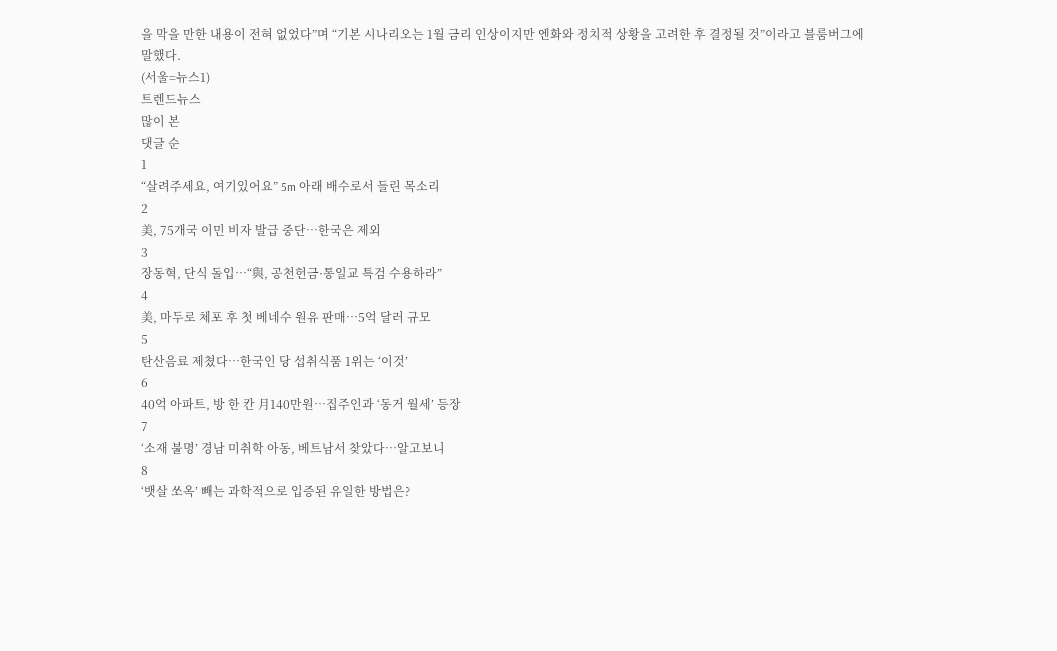을 막을 만한 내용이 전혀 없었다”며 “기본 시나리오는 1월 금리 인상이지만 엔화와 정치적 상황을 고려한 후 결정될 것”이라고 블룸버그에 말했다.
(서울=뉴스1)
트렌드뉴스
많이 본
댓글 순
1
“살려주세요, 여기있어요” 5m 아래 배수로서 들린 목소리
2
美, 75개국 이민 비자 발급 중단…한국은 제외
3
장동혁, 단식 돌입…“與, 공천헌금·통일교 특검 수용하라”
4
美, 마두로 체포 후 첫 베네수 원유 판매…5억 달러 규모
5
탄산음료 제쳤다…한국인 당 섭취식품 1위는 ‘이것’
6
40억 아파트, 방 한 칸 月140만원…집주인과 ‘동거 월세’ 등장
7
‘소재 불명’ 경남 미취학 아동, 베트남서 찾았다…알고보니
8
‘뱃살 쏘옥’ 빼는 과학적으로 입증된 유일한 방법은?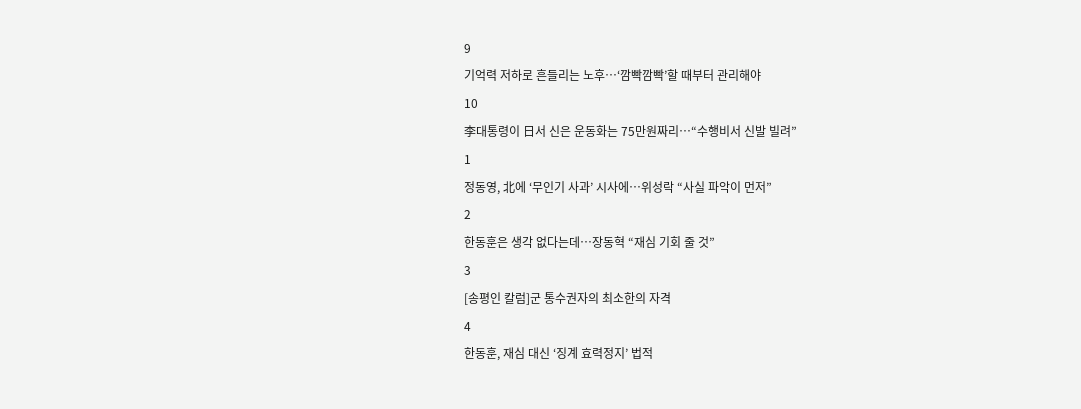9
기억력 저하로 흔들리는 노후…‘깜빡깜빡’할 때부터 관리해야
10
李대통령이 日서 신은 운동화는 75만원짜리…“수행비서 신발 빌려”
1
정동영, 北에 ‘무인기 사과’ 시사에…위성락 “사실 파악이 먼저”
2
한동훈은 생각 없다는데…장동혁 “재심 기회 줄 것”
3
[송평인 칼럼]군 통수권자의 최소한의 자격
4
한동훈, 재심 대신 ‘징계 효력정지’ 법적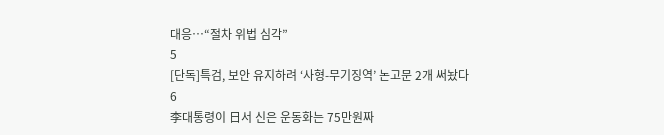대응…“절차 위법 심각”
5
[단독]특검, 보안 유지하려 ‘사형-무기징역’ 논고문 2개 써놨다
6
李대통령이 日서 신은 운동화는 75만원짜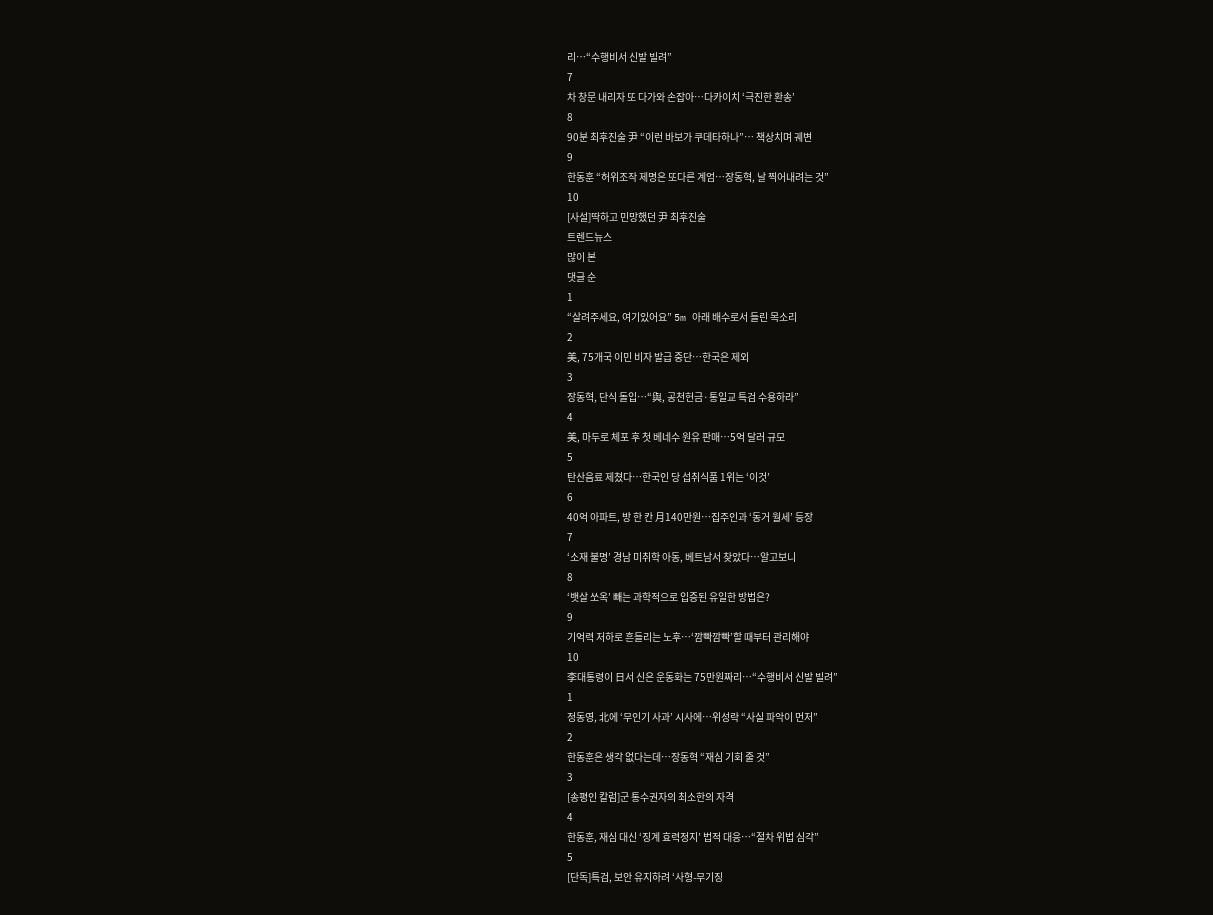리…“수행비서 신발 빌려”
7
차 창문 내리자 또 다가와 손잡아…다카이치 ‘극진한 환송’
8
90분 최후진술 尹 “이런 바보가 쿠데타하나”… 책상치며 궤변
9
한동훈 “허위조작 제명은 또다른 계엄…장동혁, 날 찍어내려는 것”
10
[사설]딱하고 민망했던 尹 최후진술
트렌드뉴스
많이 본
댓글 순
1
“살려주세요, 여기있어요” 5m 아래 배수로서 들린 목소리
2
美, 75개국 이민 비자 발급 중단…한국은 제외
3
장동혁, 단식 돌입…“與, 공천헌금·통일교 특검 수용하라”
4
美, 마두로 체포 후 첫 베네수 원유 판매…5억 달러 규모
5
탄산음료 제쳤다…한국인 당 섭취식품 1위는 ‘이것’
6
40억 아파트, 방 한 칸 月140만원…집주인과 ‘동거 월세’ 등장
7
‘소재 불명’ 경남 미취학 아동, 베트남서 찾았다…알고보니
8
‘뱃살 쏘옥’ 빼는 과학적으로 입증된 유일한 방법은?
9
기억력 저하로 흔들리는 노후…‘깜빡깜빡’할 때부터 관리해야
10
李대통령이 日서 신은 운동화는 75만원짜리…“수행비서 신발 빌려”
1
정동영, 北에 ‘무인기 사과’ 시사에…위성락 “사실 파악이 먼저”
2
한동훈은 생각 없다는데…장동혁 “재심 기회 줄 것”
3
[송평인 칼럼]군 통수권자의 최소한의 자격
4
한동훈, 재심 대신 ‘징계 효력정지’ 법적 대응…“절차 위법 심각”
5
[단독]특검, 보안 유지하려 ‘사형-무기징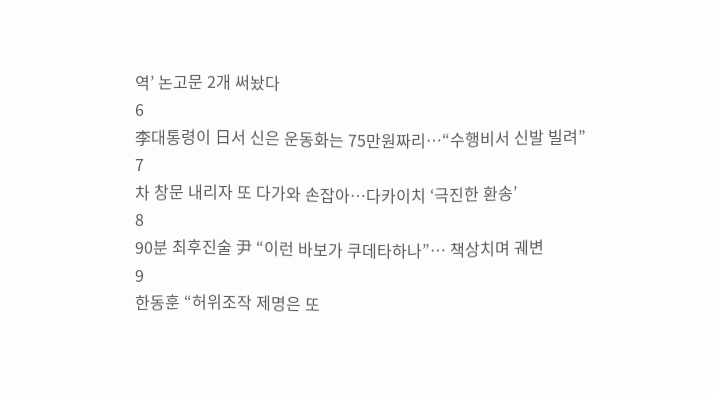역’ 논고문 2개 써놨다
6
李대통령이 日서 신은 운동화는 75만원짜리…“수행비서 신발 빌려”
7
차 창문 내리자 또 다가와 손잡아…다카이치 ‘극진한 환송’
8
90분 최후진술 尹 “이런 바보가 쿠데타하나”… 책상치며 궤변
9
한동훈 “허위조작 제명은 또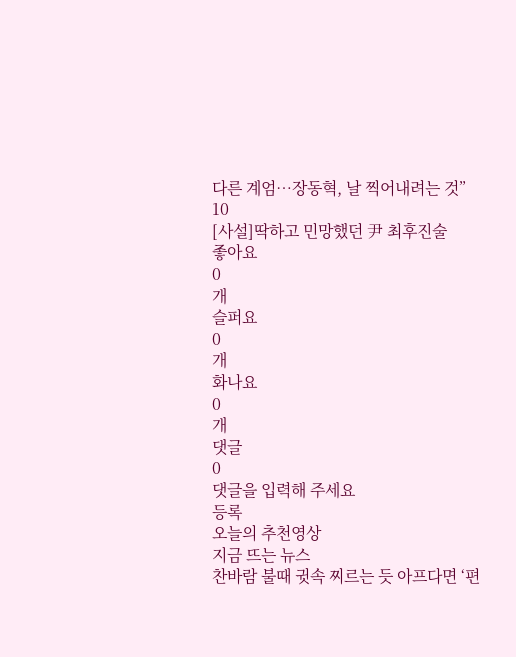다른 계엄…장동혁, 날 찍어내려는 것”
10
[사설]딱하고 민망했던 尹 최후진술
좋아요
0
개
슬퍼요
0
개
화나요
0
개
댓글
0
댓글을 입력해 주세요
등록
오늘의 추천영상
지금 뜨는 뉴스
찬바람 불때 귓속 찌르는 듯 아프다면 ‘편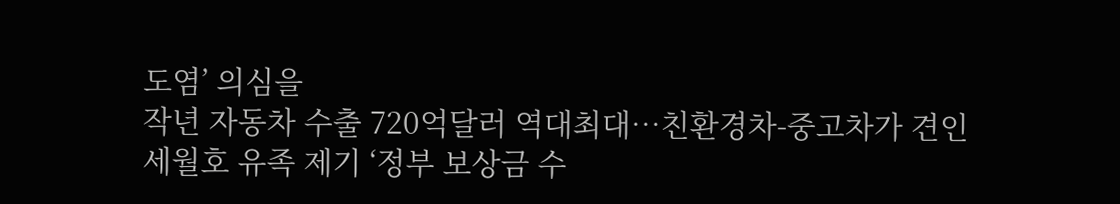도염’ 의심을
작년 자동차 수출 720억달러 역대최대…친환경차-중고차가 견인
세월호 유족 제기 ‘정부 보상금 수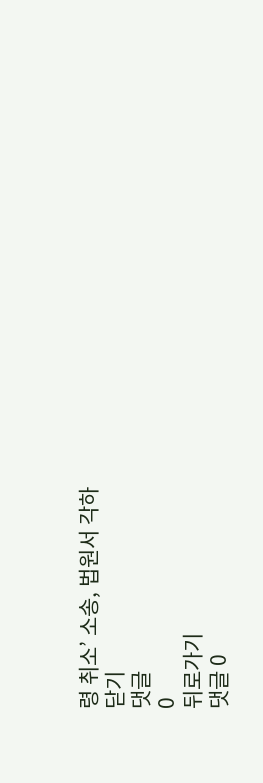령 취소’ 소송, 법원서 각하
닫기
댓글
0
뒤로가기
댓글 0